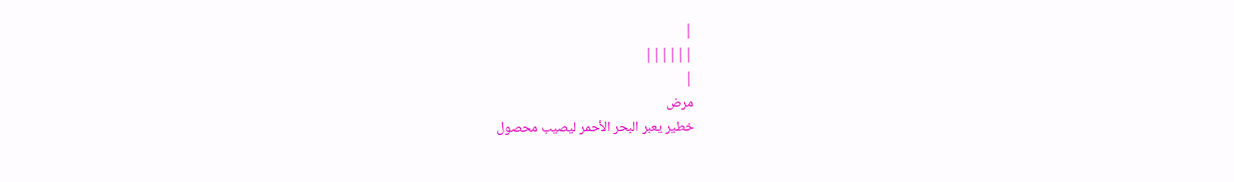|
||||||
|
مرض
خطير يعبر البحر الأحمر ليصيب محصول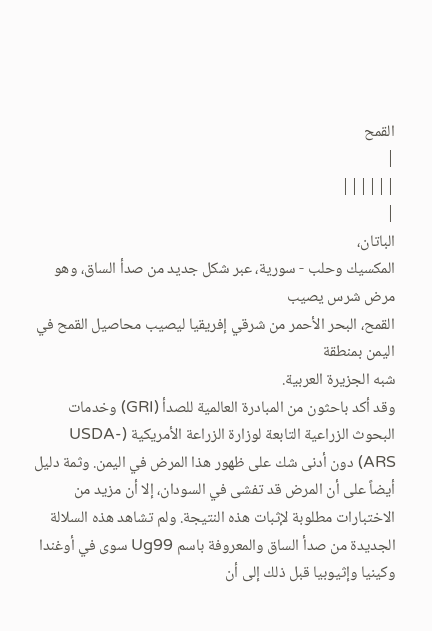القمح
|
||||||
|
الباتان،
المكسيك وحلب - سورية، عبر شكل جديد من صدأ الساق، وهو مرض شرس يصيب
القمح، البحر الأحمر من شرقي إفريقيا ليصيب محاصيل القمح في اليمن بمنطقة
شبه الجزيرة العربية.
وقد أكد باحثون من المبادرة العالمية للصدأ (GRI) وخدمات البحوث الزراعية التابعة لوزارة الزراعة الأمريكية (USDA-ARS) دون أدنى شك على ظهور هذا المرض في اليمن. وثمة دليل أيضاً على أن المرض قد تفشى في السودان، إلا أن مزيد من الاختبارات مطلوبة لإثبات هذه النتيجة. ولم تشاهد هذه السلالة الجديدة من صدأ الساق والمعروفة باسم Ug99 سوى في أوغندا وكينيا وإثيوبيا قبل ذلك إلى أن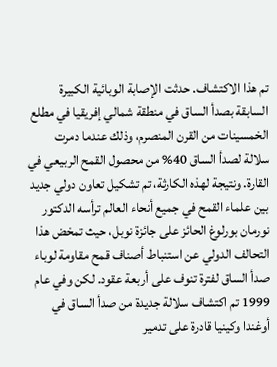تم هذا الاكتشاف. حدثت الإصابة الوبائية الكبيرة السابقة بصدأ الساق في منطقة شمالي إفريقيا في مطلع الخمسينات من القرن المنصرم، وذلك عندما دمرت سلالة لصدأ الساق 40% من محصول القمح الربيعي في القارة. ونتيجة لهذه الكارثة، تم تشكيل تعاون دولي جديد بين علماء القمح في جميع أنحاء العالم ترأسه الدكتور نورمان بورلوغ الحائز على جائزة نوبل، حيث تمخض هذا التحالف الدولي عن استنباط أصناف قمح مقاومة لوباء صدأ الساق لفترة تنوف على أربعة عقود. لكن وفي عام 1999 تم اكتشاف سلالة جديدة من صدأ الساق في أوغندا وكينيا قادرة على تدمير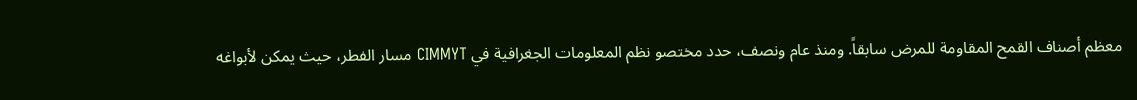معظم أصناف القمح المقاومة للمرض سابقاً. ومنذ عام ونصف، حدد مختصو نظم المعلومات الجغرافية في CIMMYT مسار الفطر، حيث يمكن لأبواغه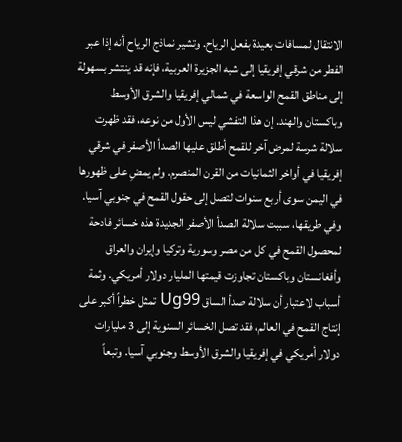الانتقال لمسافات بعيدة بفعل الرياح. وتشير نماذج الرياح أنه إذا عبر الفطر من شرقي إفريقيا إلى شبه الجزيرة العربية، فإنه قد ينتشر بسهولة إلى مناطق القمح الواسعة في شمالي إفريقيا والشرق الأوسط وباكستان والهند. إن هذا التفشي ليس الأول من نوعه، فقد ظهرت سلالة شرسة لمرض آخر للقمح أطلق عليها الصدأ الأصفر في شرقي إفريقيا في أواخر الثمانيات من القرن المنصرم. ولم يمضِ على ظهورها في اليمن سوى أربع سنوات لتصل إلى حقول القمح في جنوبي آسيا. وفي طريقها، سببت سلالة الصدأ الأصفر الجديدة هذه خسائر فادحة لمحصول القمح في كل من مصر وسورية وتركيا وإيران والعراق وأفغانستان وباكستان تجاوزت قيمتها المليار دولار أمريكي. وثمة أسباب لاعتبار أن سلالة صدأ الساق Ug99 تمثل خطراً أكبر على إنتاج القمح في العالم، فقد تصل الخسائر السنوية إلى 3 مليارات دولار أمريكي في إفريقيا والشرق الأوسط وجنوبي آسيا. وتبعاً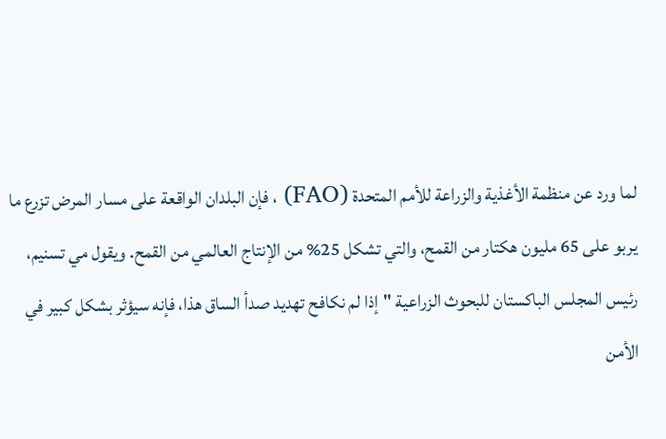لما ورد عن منظمة الأغذية والزراعة للأمم المتحدة (FAO) ، فإن البلدان الواقعة على مسار المرض تزرع ما يربو على 65 مليون هكتار من القمح، والتي تشكل 25% من الإنتاج العالمي من القمح. ويقول مي تسنيم، رئيس المجلس الباكستان للبحوث الزراعية "إذا لم نكافح تهديد صدأ الساق هذا، فإنه سيؤثر بشكل كبير في الأمن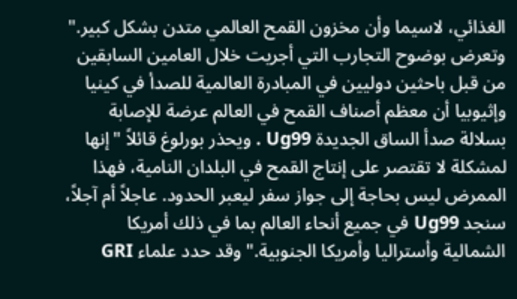الغذائي، لاسيما وأن مخزون القمح العالمي متدن بشكل كبير." وتعرض بوضوح التجارب التي أجريت خلال العامين السابقين من قبل باحثين دوليين في المبادرة العالمية للصدأ في كينيا وإثيوبيا أن معظم أصناف القمح في العالم عرضة للإصابة بسلالة صدأ الساق الجديدة Ug99 . ويحذر بورلوغ قائلاً "إنها لمشكلة لا تقتصر على إنتاج القمح في البلدان النامية، فهذا الممرض ليس بحاجة إلى جواز سفر ليعبر الحدود. عاجلاً أم آجلاً، سنجد Ug99 في جميع أنحاء العالم بما في ذلك أمريكا الشمالية وأستراليا وأمريكا الجنوبية." وقد حدد علماء GRI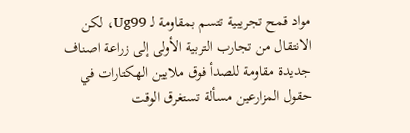مواد قمح تجريبية تتسم بمقاومة لـ Ug99، لكن الانتقال من تجارب التربية الأولى إلى زراعة اصناف جديدة مقاومة للصدأ فوق ملايين الهكتارات في حقول المزارعين مسألة تستغرق الوقت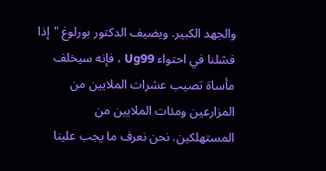والجهد الكبير. ويضيف الدكتور بورلوغ "إذا فشلنا في احتواء Ug99 ، فإنه سيخلف مأساة تصيب عشرات الملايين من المزارعين ومئات الملايين من المستهلكين. نحن نعرف ما يجب علينا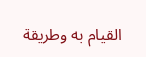القيام به وطريقة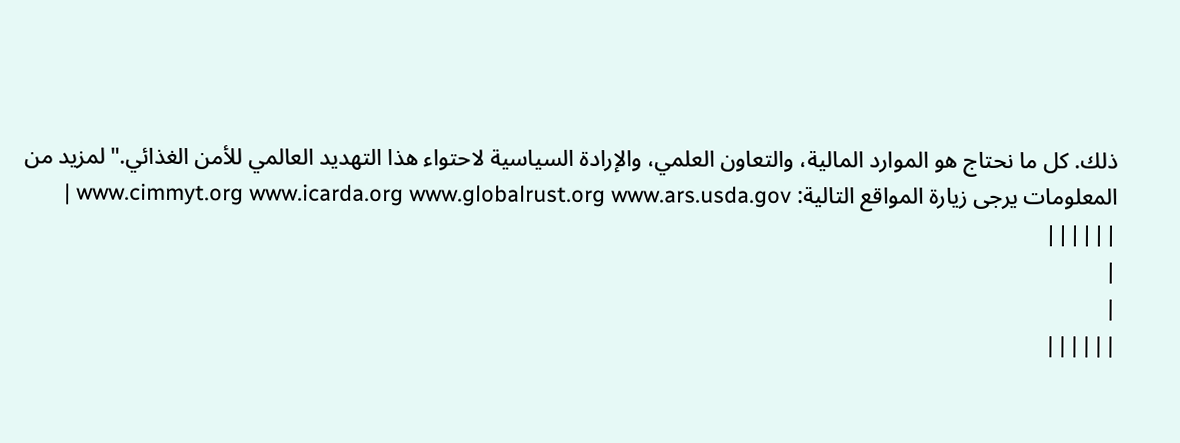ذلك. كل ما نحتاج هو الموارد المالية، والتعاون العلمي، والإرادة السياسية لاحتواء هذا التهديد العالمي للأمن الغذائي." لمزيد من المعلومات يرجى زيارة المواقع التالية: www.cimmyt.org www.icarda.org www.globalrust.org www.ars.usda.gov |
||||||
|
|
||||||